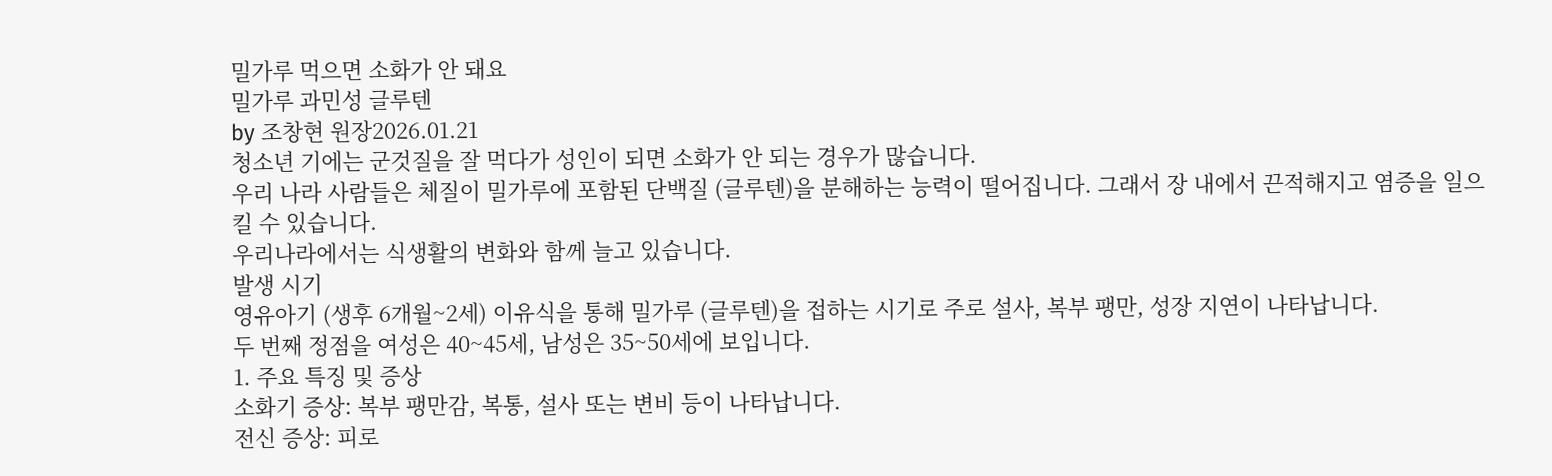밀가루 먹으면 소화가 안 돼요
밀가루 과민성 글루텐
by 조창현 원장2026.01.21
청소년 기에는 군것질을 잘 먹다가 성인이 되면 소화가 안 되는 경우가 많습니다.
우리 나라 사람들은 체질이 밀가루에 포함된 단백질 (글루텐)을 분해하는 능력이 떨어집니다. 그래서 장 내에서 끈적해지고 염증을 일으킬 수 있습니다.
우리나라에서는 식생활의 변화와 함께 늘고 있습니다.
발생 시기
영유아기 (생후 6개월~2세) 이유식을 통해 밀가루 (글루텐)을 접하는 시기로 주로 설사, 복부 팽만, 성장 지연이 나타납니다.
두 번째 정점을 여성은 40~45세, 남성은 35~50세에 보입니다.
1. 주요 특징 및 증상
소화기 증상: 복부 팽만감, 복통, 설사 또는 변비 등이 나타납니다.
전신 증상: 피로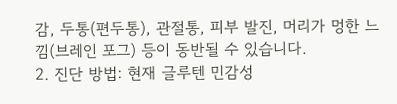감, 두통(편두통), 관절통, 피부 발진, 머리가 멍한 느낌(브레인 포그) 등이 동반될 수 있습니다.
2. 진단 방법: 현재 글루텐 민감성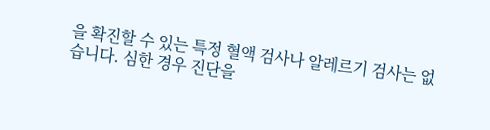을 확진할 수 있는 특정 혈액 검사나 알레르기 검사는 없습니다. 심한 경우 진단을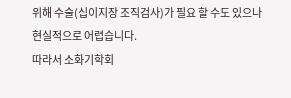위해 수술(십이지장 조직검사)가 필요 할 수도 있으나 현실적으로 어렵습니다.
따라서 소화기학회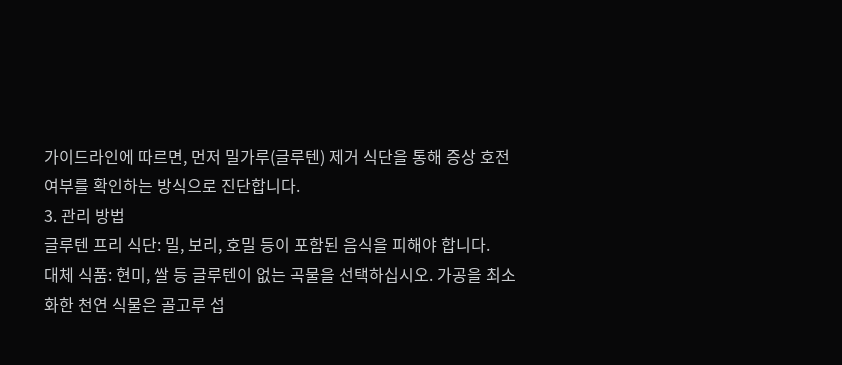가이드라인에 따르면, 먼저 밀가루(글루텐) 제거 식단을 통해 증상 호전 여부를 확인하는 방식으로 진단합니다.
3. 관리 방법
글루텐 프리 식단: 밀, 보리, 호밀 등이 포함된 음식을 피해야 합니다.
대체 식품: 현미, 쌀 등 글루텐이 없는 곡물을 선택하십시오. 가공을 최소화한 천연 식물은 골고루 섭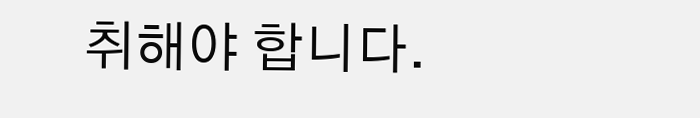취해야 합니다.